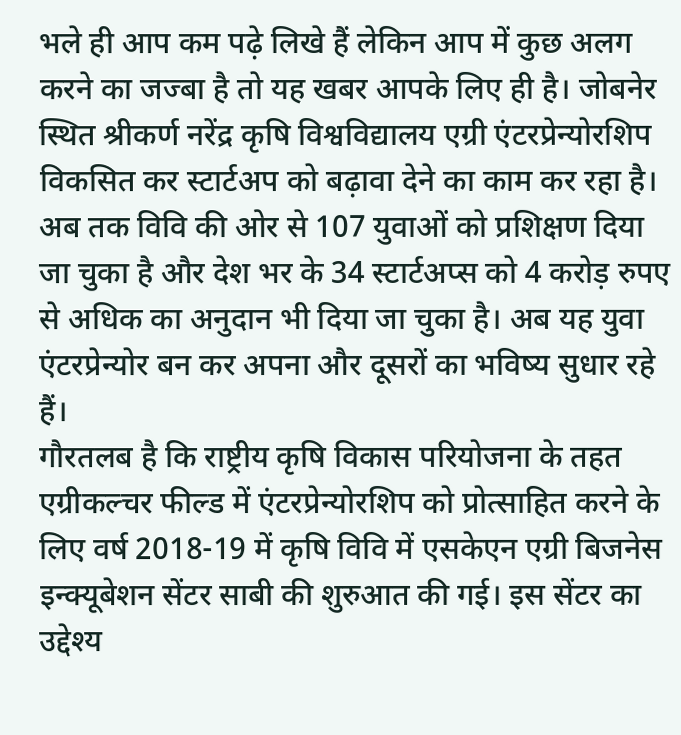भले ही आप कम पढ़े लिखे हैं लेकिन आप में कुछ अलग करने का जज्बा है तो यह खबर आपके लिए ही है। जोबनेर स्थित श्रीकर्ण नरेंद्र कृषि विश्वविद्यालय एग्री एंटरप्रेन्योरशिप विकसित कर स्टार्टअप को बढ़ावा देने का काम कर रहा है। अब तक विवि की ओर से 107 युवाओं को प्रशिक्षण दिया जा चुका है और देश भर के 34 स्टार्टअप्स को 4 करोड़ रुपए से अधिक का अनुदान भी दिया जा चुका है। अब यह युवा एंटरप्रेन्योर बन कर अपना और दूसरों का भविष्य सुधार रहे हैं।
गौरतलब है कि राष्ट्रीय कृषि विकास परियोजना के तहत एग्रीकल्चर फील्ड में एंटरप्रेन्योरशिप को प्रोत्साहित करने के लिए वर्ष 2018-19 में कृषि विवि में एसकेएन एग्री बिजनेस इन्क्यूबेशन सेंटर साबी की शुरुआत की गई। इस सेंटर का उद्देश्य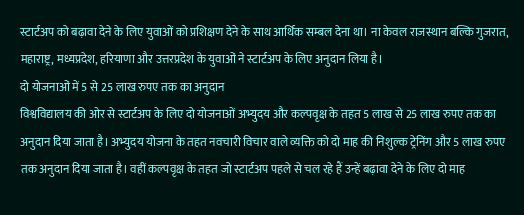स्टार्टअप को बढ़ावा देने के लिए युवाओं को प्रशिक्षण देने के साथ आर्थिक सम्बल देना था। ना केवल राजस्थान बल्कि गुजरात, महाराष्ट्र, मध्यप्रदेश, हरियाणा और उत्तरप्रदेश के युवाओं ने स्टार्टअप के लिए अनुदान लिया है।
दो योजनाओं में 5 से 25 लाख रुपए तक का अनुदान
विश्वविद्यालय की ओर से स्टार्टअप के लिए दो योजनाओं अभ्युदय और कल्पवृक्ष के तहत 5 लाख से 25 लाख रुपए तक का अनुदान दिया जाता है। अभ्युदय योजना के तहत नवचारी विचार वाले व्यक्ति को दो माह की निशुल्क ट्रेनिंग और 5 लाख रुपए तक अनुदान दिया जाता है। वहीं कल्पवृक्ष के तहत जो स्टार्टअप पहले से चल रहे हैं उन्हें बढ़ावा देने के लिए दो माह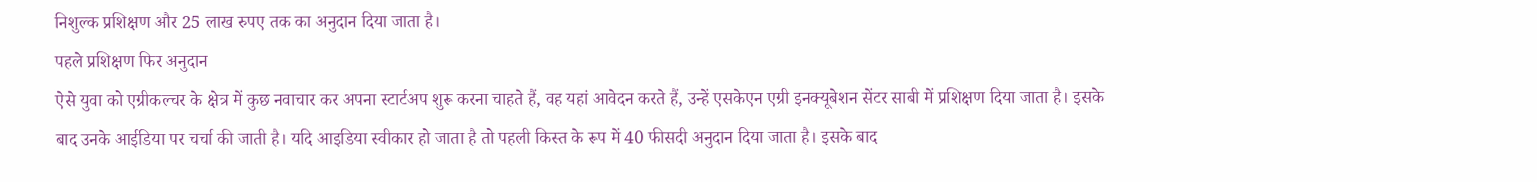निशुल्क प्रशिक्षण और 25 लाख रुपए तक का अनुदान दिया जाता है।
पहले प्रशिक्षण फिर अनुदान
ऐसे युवा को एग्रीकल्चर के क्षेत्र में कुछ नवाचार कर अपना स्टार्टअप शुरू करना चाहते हैं, वह यहां आवेदन करते हैं, उन्हें एसकेएन एग्री इनक्यूबेशन सेंटर साबी में प्रशिक्षण दिया जाता है। इसके बाद उनके आईडिया पर चर्चा की जाती है। यदि आइडिया स्वीकार हो जाता है तो पहली किस्त के रूप में 40 फीसदी अनुदान दिया जाता है। इसके बाद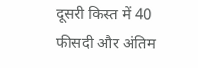दूसरी किस्त में 40 फीसदी और अंतिम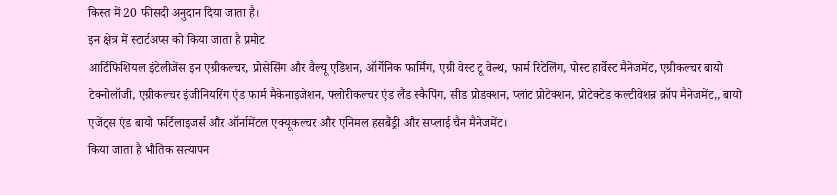किस्त में 20 फीसदी अनुदान दिया जाता है।
इन क्षेत्र में स्टार्टअप्स को किया जाता है प्रमोट
आर्टिफिशियल इंटेलीजेंस इन एग्रीकल्चर, प्रोसेसिंग और वैल्यू एडिशन, ऑर्गेनिक फार्मिंग, एग्री वेस्ट टू वेल्थ, फार्म रिटेलिंग, पोस्ट हार्वेस्ट मैनेजमेंट, एग्रीकल्चर बायो टेक्नोलॉजी, एग्रीकल्चर इंजीनियरिंग एंड फार्म मैकेनाइजेशन, फ्लोरीकल्चर एंड लैंड स्कैपिंग, सीड प्रोडक्शन, प्लांट प्रोटेक्शन, प्रोटेक्टेड कल्टीवेशन्र क्रॉप मैनेजमेंट,, बायो एजेंट्स एंड बायो फर्टिलाइजर्स और ऑर्नामेंटल एक्यूकल्चर और एनिमल हसबैंड्री और सप्लाई चैन मैनेजमेंट।
किया जाता है भौतिक सत्यापन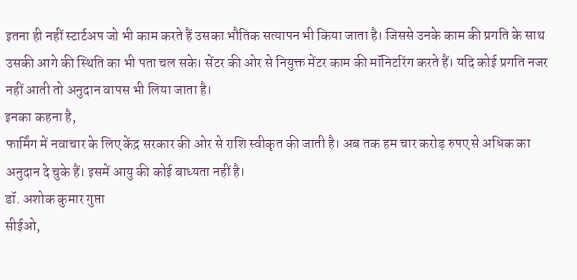इतना ही नहीं स्टार्टअप जो भी काम करते हैं उसका भौतिक सत्यापन भी किया जाता है। जिससे उनके काम की प्रगति के साथ उसकी आगे की स्थिति का भी पता चल सके। सेंटर की ओर से नियुक्त मेंटर काम की मॉनिटरिंग करते हैं। यदि कोई प्रगति नजर नहीं आती तो अनुदान वापस भी लिया जाता है।
इनका कहना है,
फार्मिंग में नवाचार के लिए केंद्र सरकार की ओर से राशि स्वीकृत की जाती है। अब तक हम चार करोड़ रुपए से अधिक का अनुदान दे चुके हैं। इसमें आयु की कोई बाध्यता नहीं है।
डॉ. अशोक कुमार गुप्ता
सीईओ,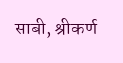साबी, श्रीकर्ण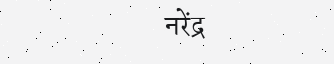नरेंद्र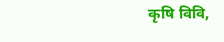कृषि विवि,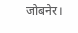जोबनेर।